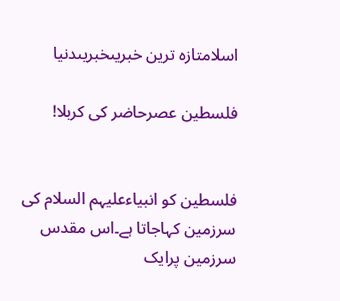اسلامتازہ ترین خبریںخبریںدنیا

فلسطین عصرحاضر کی کربلا!


فلسطین کو انبیاءعلیہم السلام کی سرزمین کہاجاتا ہے۔اس مقدس سرزمین پرایک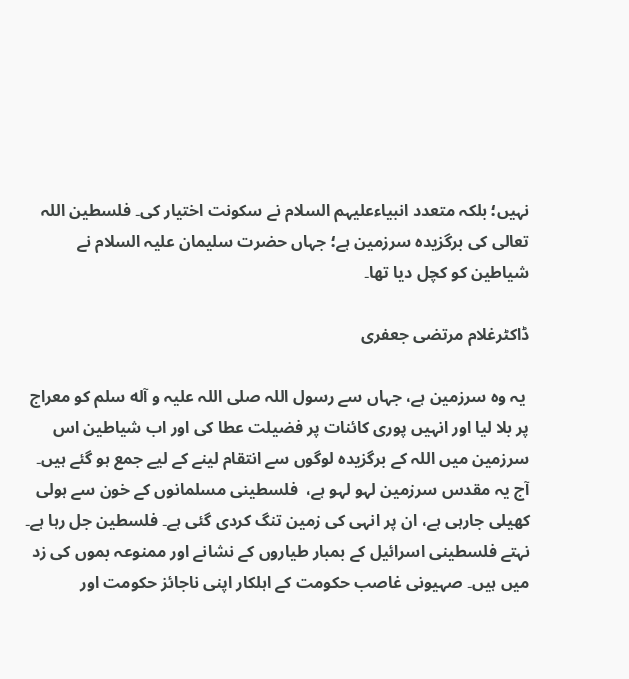نہیں؛ بلکہ متعدد انبیاءعلیہم السلام نے سکونت اختیار کی۔ فلسطین اللہ تعالی کی برگزیدہ سرزمین ہے؛ جہاں حضرت سلیمان علیہ السلام نے شیاطین کو کچل دیا تھا۔

ڈاکٹرغلام مرتضی جعفری

 یہ وہ سرزمین ہے، جہاں سے رسول اللہ صلی اللہ علیہ و آله سلم کو معراج پر بلا لیا اور انہیں پوری کائنات پر فضیلت عطا کی اور اب شیاطین اس سرزمین میں اللہ کے برگزیدہ لوگوں سے انتقام لینے کے لیے جمع ہو گئے ہیں۔ آج یہ مقدس سرزمین لہو لہو ہے،  فلسطینی مسلمانوں کے خون سے ہولی کھیلی جارہی ہے، ان پر انہی کی زمین تنگ کردی گئی ہے۔ فلسطین جل رہا ہے۔ نہتے فلسطینی اسرائیل کے بمبار طیاروں کے نشانے اور ممنوعہ بموں کی زد میں ہیں۔ صہیونی غاصب حکومت کے اہلکار اپنی ناجائز حکومت اور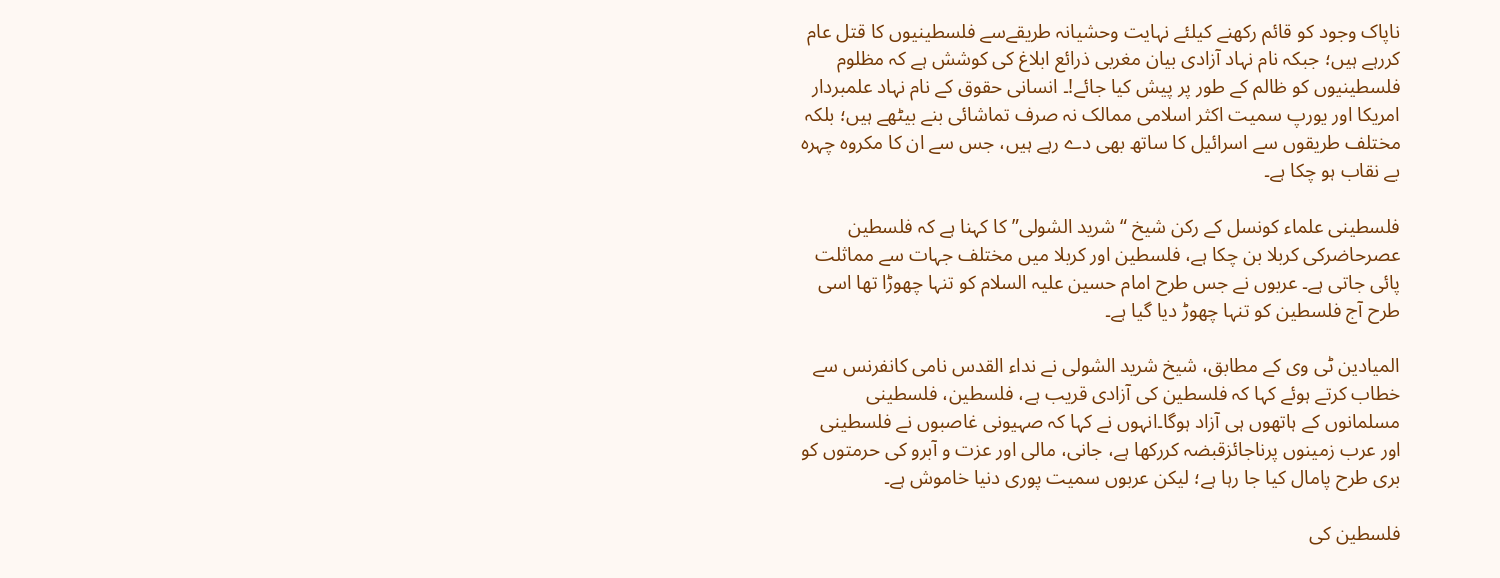ناپاک وجود کو قائم رکھنے کیلئے نہایت وحشیانہ طریقےسے فلسطینیوں کا قتل عام کررہے ہیں؛ جبکہ نام نہاد آزادی بیان مغربی ذرائع ابلاغ کی کوشش ہے کہ مظلوم فلسطینیوں کو ظالم کے طور پر پیش کیا جائے!۔ انسانی حقوق کے نام نہاد علمبردار امریکا اور یورپ سمیت اکثر اسلامی ممالک نہ صرف تماشائی بنے بیٹھے ہیں؛ بلکہ مختلف طریقوں سے اسرائیل کا ساتھ بھی دے رہے ہیں، جس سے ان کا مکروہ چہرہ بے نقاب ہو چکا ہے۔

فلسطینی علماء کونسل کے رکن شیخ “شرید الشولی” کا کہنا ہے کہ فلسطین عصرحاضرکی کربلا بن چکا ہے، فلسطین اور کربلا میں مختلف جہات سے مماثلت پائی جاتی ہے۔ عربوں نے جس طرح امام حسین علیہ السلام کو تنہا چھوڑا تھا اسی طرح آج فلسطین کو تنہا چھوڑ دیا گیا ہے۔

المیادین ٹی وی کے مطابق، شیخ شرید الشولی نے نداء القدس نامی کانفرنس سے خطاب کرتے ہوئے کہا کہ فلسطین کی آزادی قریب ہے، فلسطین، فلسطینی مسلمانوں کے ہاتھوں ہی آزاد ہوگا۔انہوں نے کہا کہ صہیونی غاصبوں نے فلسطینی اور عرب زمینوں پرناجائزقبضہ کررکھا ہے، جانی، مالی اور عزت و آبرو کی حرمتوں کو بری طرح پامال کیا جا رہا ہے؛ لیکن عربوں سمیت پوری دنیا خاموش ہے۔

فلسطین کی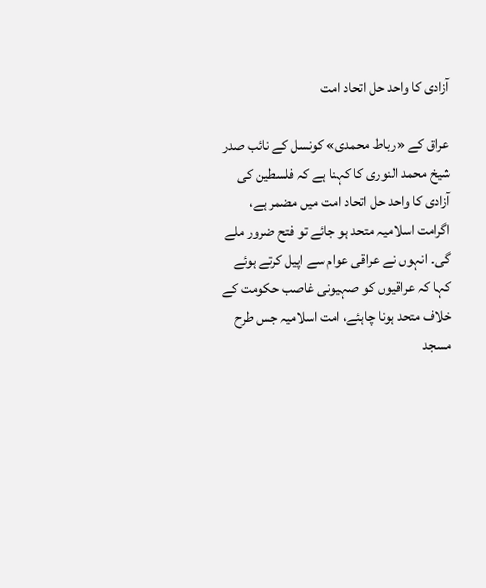آزادی کا واحد حل اتحاد امت

عراق کے «رباط محمدی» کونسل کے نائب صدر شیخ محمد النوری کا کہنا ہے کہ فلسطین کی آزادی کا واحد حل اتحاد امت میں مضمر ہے، اگرامت اسلامیہ متحد ہو جائے تو فتح ضرور ملے گی۔ انہوں نے عراقی عوام سے اپیل کرتے ہوئے کہا کہ عراقیوں کو صہیونی غاصب حکومت کے خلاف متحد ہونا چاہئے، امت اسلامیہ جس طرح مسجد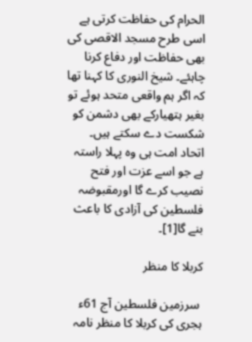الحرام کی حفاظت کرتی ہے اسی طرح مسجد الاقصی کی بھی حفاظت اور دفاع کرنا چاہئے۔ شیخ النوری کا کہنا تھا کہ اگر ہم واقعی متحد ہوئے تو بغیر ہتھیارکے بھی دشمن کو شکست دے سکتے ہیں۔ اتحاد امت ہی وہ پہلا راستہ ہے جو اسے عزت اور فتح نصیب کرے گا اورمقبوضہ فلسطین کی آزادی کا باعث بنے گا[1]۔

کربلا کا منظر

 سرزمین فلسطین آج 61ء ہجری کی کربلا کا منظر نامہ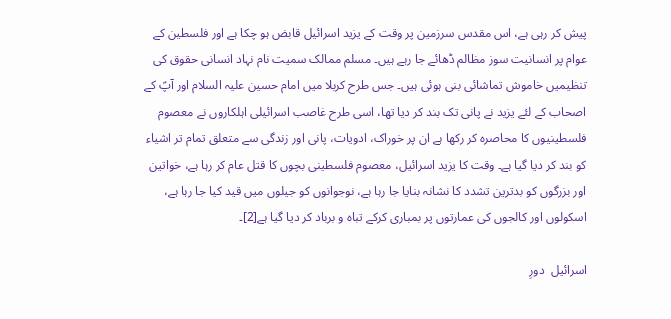پیش کر رہی ہے، اس مقدس سرزمین پر وقت کے یزید اسرائیل قابض ہو چکا ہے اور فلسطین کے عوام پر انسانیت سوز مظالم ڈھائے جا رہے ہیں۔ مسلم ممالک سمیت نام نہاد انسانی حقوق کی تنظیمیں خاموش تماشائی بنی ہوئی ہیں۔ جس طرح کربلا میں امام حسین علیہ السلام اور آپؑ کے اصحاب کے لئے یزید نے پانی تک بند کر دیا تھا، اسی طرح غاصب اسرائیلی اہلکاروں نے معصوم فلسطینیوں کا محاصرہ کر رکھا ہے ان پر خوراک، ادویات، پانی اور زندگی سے متعلق تمام تر اشیاء کو بند کر دیا گیا ہے۔ وقت کا یزید اسرائیل، معصوم فلسطینی بچوں کا قتل عام کر رہا ہے، خواتین اور بزرگوں کو بدترین تشدد کا نشانہ بنایا جا رہا ہے، نوجوانوں کو جیلوں میں قید کیا جا رہا ہے، اسکولوں اور کالجوں کی عمارتوں پر بمباری کرکے تباہ و برباد کر دیا گیا ہے[2]۔

اسرائیل  دورِ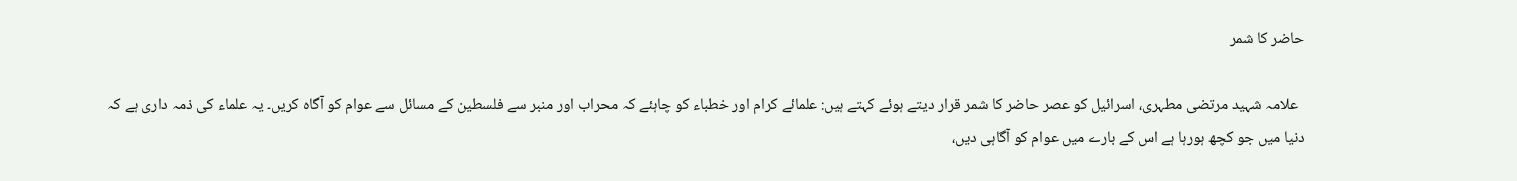حاضر کا شمر

  علامہ شہید مرتضی مطہری، اسرائیل کو عصر حاضر کا شمر قرار دیتے ہوئے کہتے ہیں: علمائے کرام اور خطباء کو چاہئے کہ محراب اور منبر سے فلسطین کے مسائل سے عوام کو آگاہ کریں۔ یہ علماء کی ذمہ داری ہے کہ دنیا میں جو کچھ ہورہا ہے اس کے بارے میں عوام کو آگاہی دیں،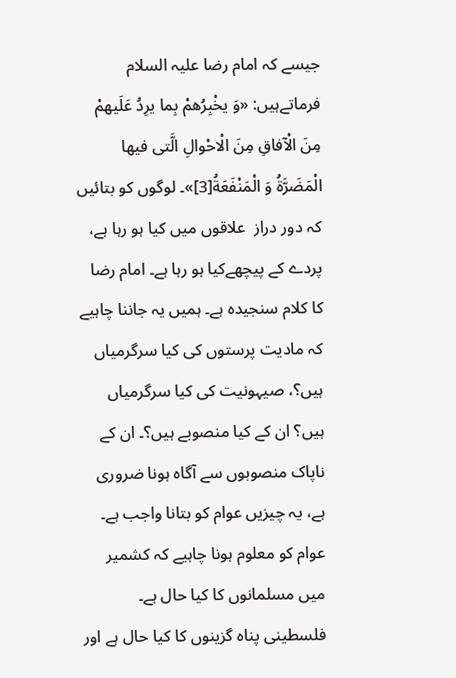جیسے کہ امام رضا علیہ السلام فرماتےہیں: «وَ یخْبِرُهمْ بِما یرِدُ عَلَیهمْ مِنَ الْآفاقِ مِنَ الْاحْوالِ الَّتی فیها الْمَضَرَّةُ وَ الْمَنْفَعَةُ[3]»۔ لوگوں کو بتائیں کہ دور دراز  علاقوں میں کیا ہو رہا ہے، پردے کے پیچھےکیا ہو رہا ہے۔ امام رضا کا کلام سنجیدہ ہے۔ ہمیں یہ جاننا چاہیے کہ مادیت پرستوں کی کیا سرگرمیاں ہیں؟، صیہونیت کی کیا سرگرمیاں ہیں؟ ان کے کیا منصوبے ہیں؟۔ ان کے ناپاک منصوبوں سے آگاہ ہونا ضروری ہے، یہ چیزیں عوام کو بتانا واجب ہے۔ عوام کو معلوم ہونا چاہیے کہ کشمیر میں مسلمانوں کا کیا حال ہے۔ فلسطینی پناہ گزینوں کا کیا حال ہے اور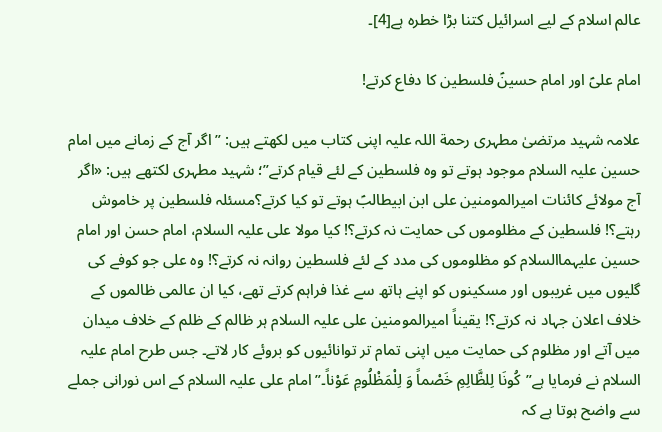عالم اسلام کے لیے اسرائیل کتنا بڑا خطرہ ہے[4]۔

امام علیؑ اور امام حسینؑ فلسطین کا دفاع کرتے!

علامہ شہید مرتضیٰ مطہری رحمة اللہ علیہ اپنی کتاب میں لکھتے ہیں: ”اگر آج کے زمانے میں امام حسین علیہ السلام موجود ہوتے تو وہ فلسطین کے لئے قیام کرتے”؛ شہید مطہری لکتھے ہیں: «اگر آج مولائے کائنات امیرالمومنین علی ابن ابیطالبؑ ہوتے تو کیا کرتے؟مسئلہ فلسطین پر خاموش رہتے؟! فلسطین کے مظلوموں کی حمایت نہ کرتے؟! کیا مولا علی علیہ السلام، امام حسن اور امام حسین علیہماالسلام کو مظلوموں کی مدد کے لئے فلسطین روانہ نہ کرتے؟! وہ علی جو کوفے کی گلیوں میں غریبوں اور مسکینوں کو اپنے ہاتھ سے غذا فراہم کرتے تھے، کیا ان عالمی ظالموں کے خلاف اعلان جہاد نہ کرتے؟! یقیناً امیرالمومنین علی علیہ السلام ہر ظالم کے ظلم کے خلاف میدان میں آتے اور مظلوم کی حمایت میں اپنی تمام تر توانائیوں کو بروئے کار لاتے۔ جس طرح امام علیہ السلام نے فرمایا ہے”كُونَا لِلظَّالِمِ خَصْماً وَ لِلْمَظْلُومِ عَوْناً۔” امام علی علیہ السلام کے اس نورانی جملے سے واضح ہوتا ہے کہ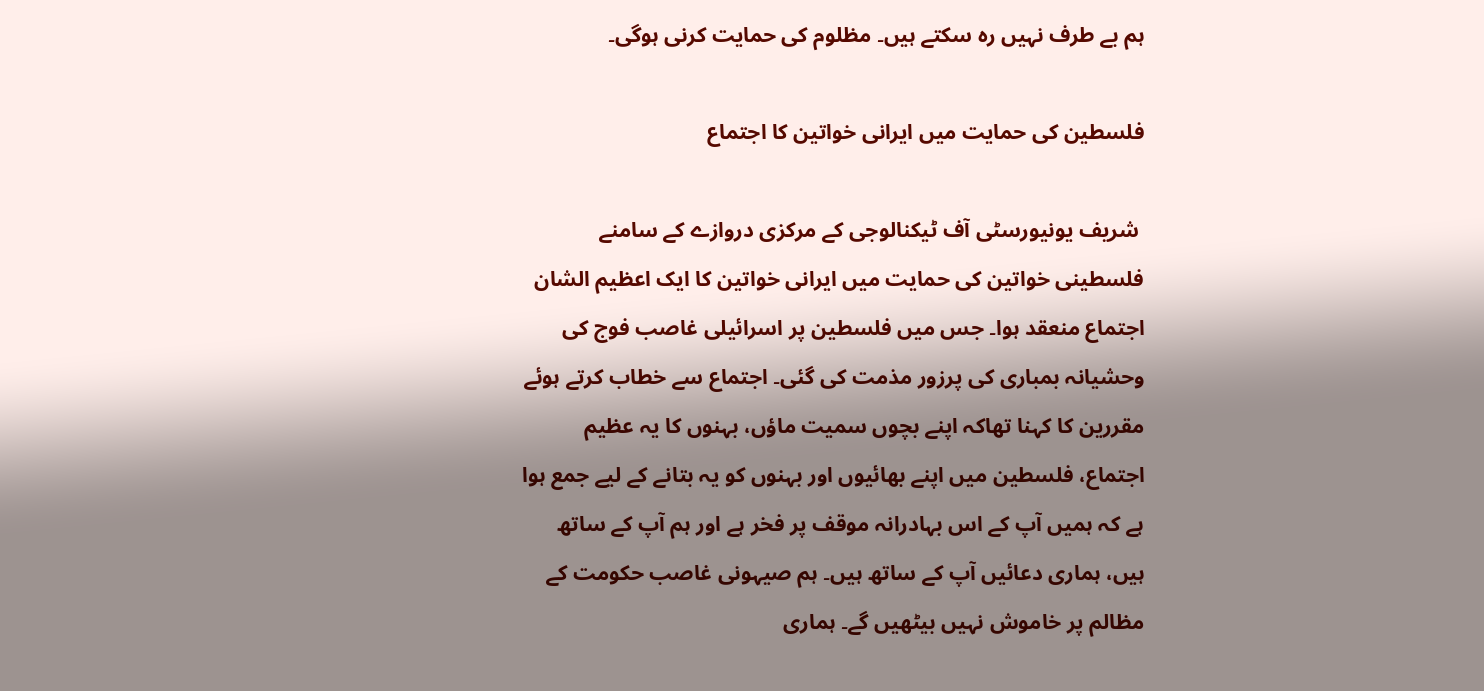ہم بے طرف نہیں رہ سکتے ہیں۔ مظلوم کی حمایت کرنی ہوگی۔

فلسطین کی حمایت میں ایرانی خواتین کا اجتماع

 شریف یونیورسٹی آف ٹیکنالوجی کے مرکزی دروازے کے سامنے فلسطینی خواتین کی حمایت میں ایرانی خواتین کا ایک اعظیم الشان اجتماع منعقد ہوا۔ جس میں فلسطین پر اسرائیلی غاصب فوج کی وحشیانہ بمباری کی پرزور مذمت کی گئی۔ اجتماع سے خطاب کرتے ہوئے مقررین کا کہنا تھاکہ اپنے بچوں سمیت ماؤں، بہنوں کا یہ عظیم اجتماع، فلسطین میں اپنے بھائیوں اور بہنوں کو یہ بتانے کے لیے جمع ہوا ہے کہ ہمیں آپ کے اس بہادرانہ موقف پر فخر ہے اور ہم آپ کے ساتھ ہیں، ہماری دعائیں آپ کے ساتھ ہیں۔ ہم صیہونی غاصب حکومت کے مظالم پر خاموش نہیں بیٹھیں گے۔ ہماری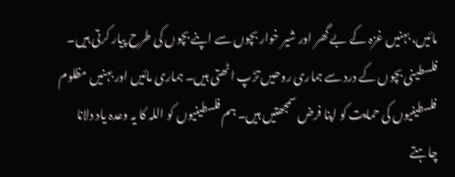مائیں، بہنیں غزہ کے بے گھر اور شیر خوار بچوں سے اپنے بچوں کی طرح پیار کرتی ہیں۔ فلسطینی بچوں کے درد سے ہماری روحیں تڑپ اٹھتی ہیں۔ ہماری مائیں اور بہنیں مظلوم فلسطینیوں کی حمایت کو اپنا فرض سمجھتیں ہیں۔ ہم فلسطینیوں کو اللہ کا یہ وعدہ یاد دلانا چاہتے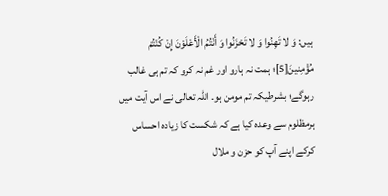ہیں: وَ لا تَهِنُوا وَ لا تَحْزَنُوا وَ أَنْتُمُ الْأَعْلَوْنَ إِنْ كُنْتُمْ مُؤْمِنينَ[5]؛ ہمت نہ ہارو اور غم نہ کرو کہ تم ہی غالب رہوگے؛ بشرطیکہ تم مومن ہو۔ اللہ تعالی نے اس آیت میں ہرمظلوم سے وعدہ کیا ہے کہ شکست کا زیادہ احساس کرکے اپنے آپ کو حزن و ملال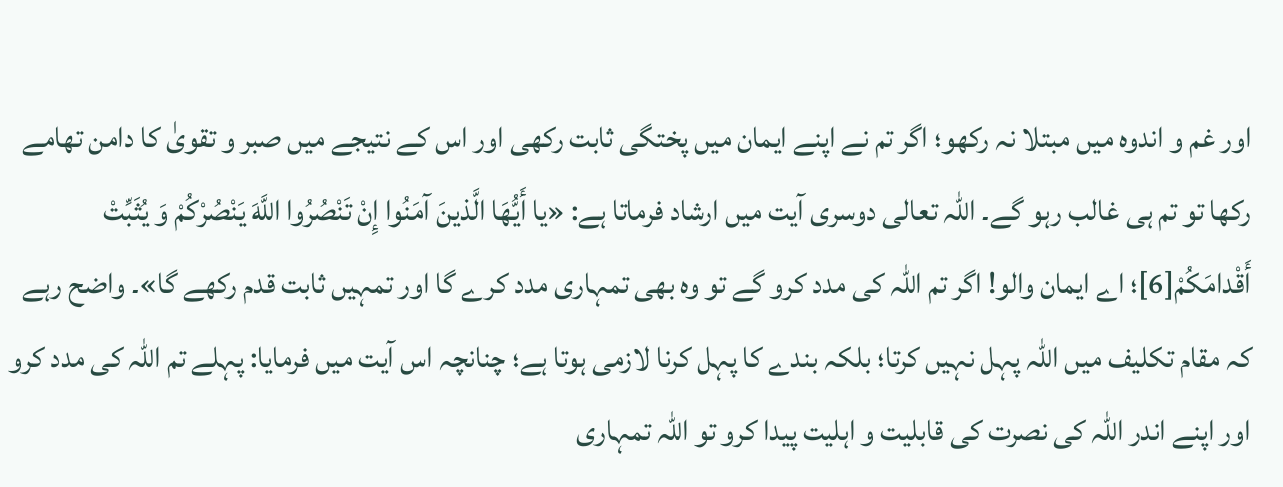اور غم و اندوہ میں مبتلا نہ رکھو؛ اگر تم نے اپنے ایمان میں پختگی ثابت رکھی اور اس کے نتیجے میں صبر و تقویٰ کا دامن تھامے رکھا تو تم ہی غالب رہو گے۔ اللہ تعالی دوسری آیت میں ارشاد فرماتا ہے: «يا أَيُّهَا الَّذينَ آمَنُوا إِنْ تَنْصُرُوا اللَّهَ يَنْصُرْكُمْ وَ يُثَبِّتْ أَقْدامَكُمْ[6]؛ اے ایمان والو! اگر تم اللہ کی مدد کرو گے تو وہ بھی تمہاری مدد کرے گا اور تمہیں ثابت قدم رکھے گا»۔ واضح رہے کہ مقام تکلیف میں اللہ پہل نہیں کرتا؛ بلکہ بندے کا پہل کرنا لازمی ہوتا ہے؛ چنانچہ اس آیت میں فرمایا: پہلے تم اللہ کی مدد کرو اور اپنے اندر اللہ کی نصرت کی قابلیت و اہلیت پیدا کرو تو اللہ تمہاری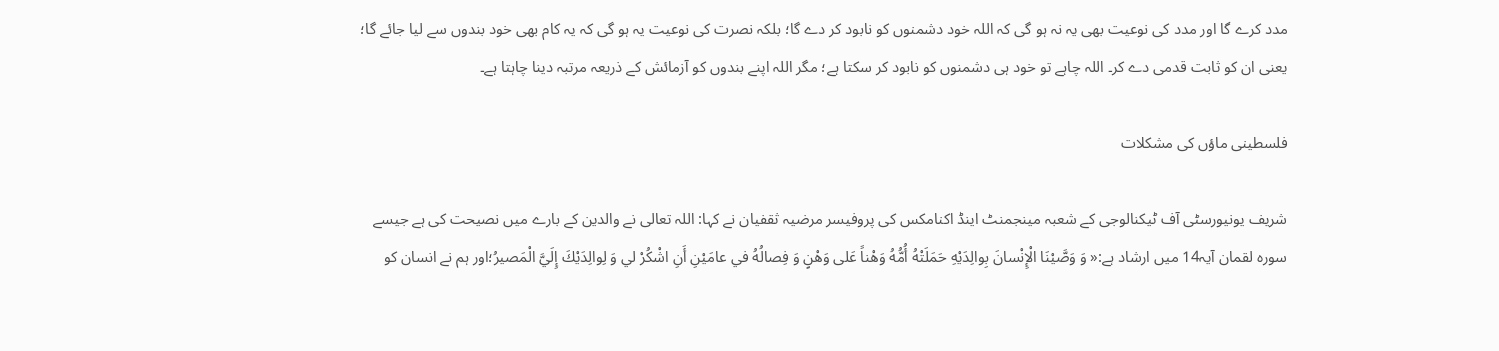مدد کرے گا اور مدد کی نوعیت بھی یہ نہ ہو گی کہ اللہ خود دشمنوں کو نابود کر دے گا؛ بلکہ نصرت کی نوعیت یہ ہو گی کہ یہ کام بھی خود بندوں سے لیا جائے گا؛ یعنی ان کو ثابت قدمی دے کر۔ اللہ چاہے تو خود ہی دشمنوں کو نابود کر سکتا ہے؛ مگر اللہ اپنے بندوں کو آزمائش کے ذریعہ مرتبہ دینا چاہتا ہے۔

فلسطینی ماؤں کی مشکلات

شریف یونیورسٹی آف ٹیکنالوجی کے شعبہ مینجمنٹ اینڈ اکنامکس کی پروفیسر مرضیہ ثقفیان نے کہا: اللہ تعالی نے والدین کے بارے میں نصیحت کی ہے جیسے سورہ لقمان آیہ14 میں ارشاد ہے:« وَ وَصَّيْنَا الْإِنْسانَ بِوالِدَيْهِ حَمَلَتْهُ أُمُّهُ وَهْناً عَلى وَهْنٍ وَ فِصالُهُ في عامَيْنِ أَنِ اشْكُرْ لي وَ لِوالِدَيْكَ إِلَيَّ الْمَصيرُ؛اور ہم نے انسان کو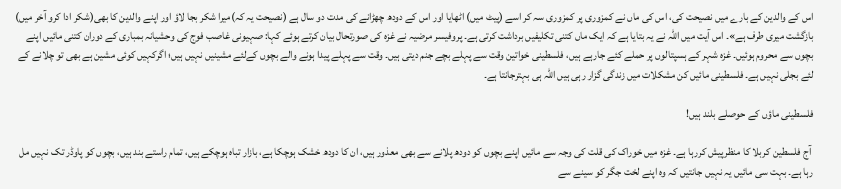اس کے والدین کے بارے میں نصیحت کی، اس کی ماں نے کمزوری پر کمزوری سہ کر اسے (پیٹ میں) اٹھایا اور اس کے دودھ چھڑانے کی مدت دو سال ہے (نصیحت یہ کہ)میرا شکر بجا لاؤ اور اپنے والدین کا بھی(شکر ادا کرو آخر میں) بازگشت میری طرف ہے»۔ اس آیت میں اللہ نے یہ بتایا ہے کہ ایک ماں کتنی تکلیفیں برداشت کرتی ہے۔ پروفیسر مرضیہ نے غزہ کی صورتحال بیان کرتے ہوئے کہا: صہیونی غاصب فوج کی وحشیانہ بمباری کے دوران کتنی مائیں اپنے بچوں سے محروم ہوئیں۔ غزہ شہر کے ہسپتالوں پر حملے کئے جارہے ہیں، فلسطینی خواتین وقت سے پہلے بچے جنم دیتی ہیں۔ وقت سے پہلے پیدا ہونے والے بچوں کےلئے مشینیں نہیں ہیں؛ اگرکہیں کوئی مشین ہے بھی تو چلانے کے لئے بجلی نہیں ہے۔ فلسطینی مائیں کن مشکلات میں زندگی گزار رہی ہیں اللہ ہی بہترجانتا ہے۔

فلسطینی ماؤں کے حوصلے بلند ہیں!

 آج فلسطین کربلا کا منظرپیش کررہا ہے۔ غزہ میں خوراک کی قلت کی وجہ سے مائیں اپنے بچوں کو دودھ پلانے سے بھی معذور ہیں، ان کا دودھ خشک ہوچکا ہے، بازار تباہ ہوچکے ہیں، تمام راستے بند ہیں، بچوں کو پاوڈر تک نہیں مل رہا ہے۔ بہت سی مائیں یہ نہیں جانتیں کہ وہ اپنے لخت جگر کو سینے سے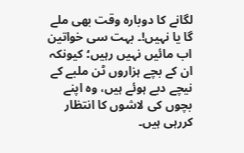لگانے کا دوبارہ وقت بھی ملے گا یا نہیں!۔ بہت سی خواتین اب مائیں نہیں رہیں؛ کیونکہ ان کے بچے ہزاروں ٹن ملبے کے نیچے دبے ہوئے ہیں، وہ اپنے بچوں کی لاشوں کا انتظار کررہی ہیں۔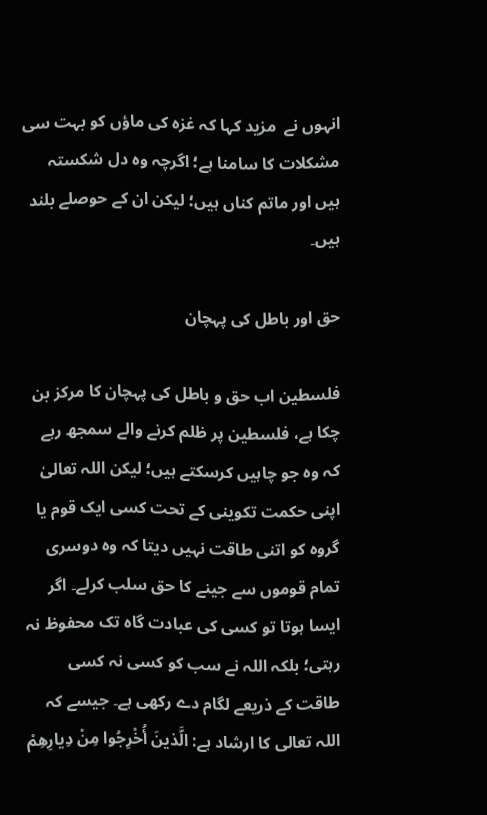انہوں نے  مزید کہا کہ غزہ کی ماؤں کو بہت سی مشکلات کا سامنا ہے؛ اگرچہ وہ دل شکستہ ہیں اور ماتم کناں ہیں؛ لیکن ان کے حوصلے بلند ہیں۔

حق اور باطل کی پہچان

فلسطین اب حق و باطل کی پہچان کا مرکز بن چکا ہے، فلسطین پر ظلم کرنے والے سمجھ رہے کہ وہ جو چاہیں کرسکتے ہیں؛ لیکن اللہ تعالیٰ اپنی حکمت تکوینی کے تحت کسی ایک قوم یا گروہ کو اتنی طاقت نہیں دیتا کہ وہ دوسری تمام قوموں سے جینے کا حق سلب کرلے۔ اگر ایسا ہوتا تو کسی کی عبادت گاہ تک محفوظ نہ رہتی؛ بلکہ اللہ نے سب کو کسی نہ کسی طاقت کے ذریعے لگام دے رکھی ہے۔ جیسے کہ اللہ تعالی کا ارشاد ہے: الَّذينَ أُخْرِجُوا مِنْ دِيارِهِمْ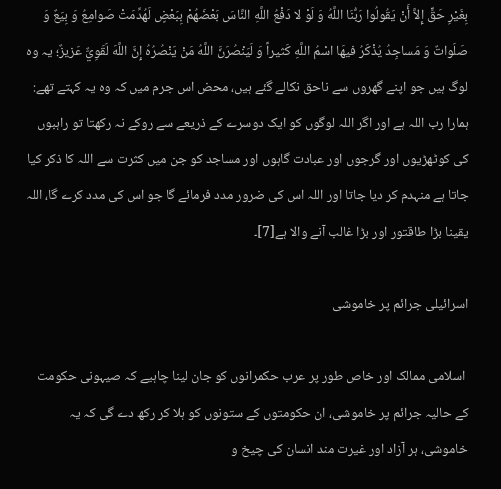بِغَيْرِ حَقٍّ إِلاَّ أَنْ يَقُولُوا رَبُّنَا اللَّهُ وَ لَوْ لا دَفْعُ اللَّهِ النَّاسَ بَعْضَهُمْ بِبَعْضٍ لَهُدِّمَتْ صَوامِعُ وَ بِيَعٌ وَ صَلَواتٌ وَ مَساجِدُ يُذْكَرُ فيهَا اسْمُ اللَّهِ كَثيراً وَ لَيَنْصُرَنَّ اللَّهُ مَنْ يَنْصُرُهُ إِنَّ اللَّهَ لَقَوِيٌّ عَزيزٌ؛ یہ وہ لوگ ہیں جو اپنے گھروں سے ناحق نکالے گئے ہیں، محض اس جرم میں کہ وہ یہ کہتے تھے: ہمارا رب اللہ ہے اور اگر اللہ لوگوں کو ایک دوسرے کے ذریعے سے روکے نہ رکھتا تو راہبوں کی کوٹھڑیوں اور گرجوں اور عبادت گاہوں اور مساجد کو جن میں کثرت سے اللہ کا ذکر کیا جاتا ہے منہدم کر دیا جاتا اور اللہ اس کی ضرور مدد فرمائے گا جو اس کی مدد کرے گا، اللہ یقینا بڑا طاقتور اور بڑا غالب آنے والا ہے[7]۔

اسرائیلی جرائم پر خاموشی

 اسلامی ممالک اور خاص طور پر عرب حکمرانوں کو جان لینا چاہیے کہ صیہونی حکومت کے حالیہ جرائم پر خاموشی، ان حکومتوں کے ستونوں کو ہلا کر رکھ دے گی کہ یہ خاموشی، ہر آزاد اور غیرت مند انسان کی چیخ و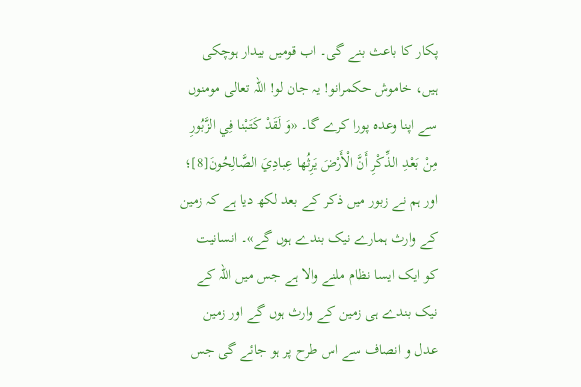پکار کا باعث بنے گی۔ اب قومیں بیدار ہوچکی ہیں، خاموش حکمرانو! یہ جان لو! اللہ تعالی مومنوں سے اپنا وعدہ پورا کرے گا۔ «وَ لَقَدْ كَتَبْنا فِي الزَّبُورِ مِنْ بَعْدِ الذِّكْرِ أَنَّ الْأَرْضَ يَرِثُها عِبادِيَ الصَّالِحُونَ[8]؛ اور ہم نے زبور میں ذکر کے بعد لکھ دیا ہے کہ زمین کے وارث ہمارے نیک بندے ہوں گے»۔ انسانیت کو ایک ایسا نظام ملنے والا ہے جس میں اللہ کے نیک بندے ہی زمین کے وارث ہوں گے اور زمین عدل و انصاف سے اس طرح پر ہو جائے گی جس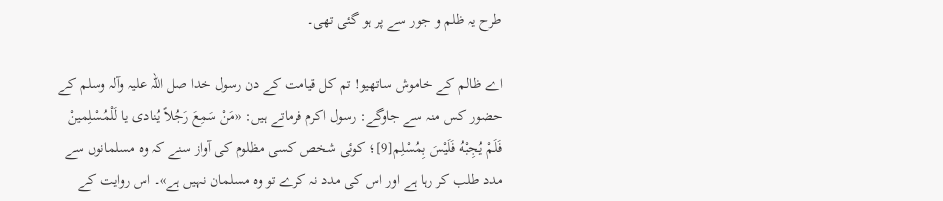طرح یہ ظلم و جور سے پر ہو گئی تھی۔

اے ظالم کے خاموش ساتھیو! تم کل قیامت کے دن رسول خدا صل اللہ علیہ وآلہ وسلم کے حضور کس منہ سے جاوگے: رسول اکرم فرماتے ہیں: «مَنْ سَمِعَ رَجُلاً يُنادى يا لَلْمُسْلِمينْ فَلَمْ يُجِبْهُ فَلَيْسَ بِمُسْلِم[9]؛ کوئی شخص کسی مظلوم کی آواز سنے کہ وہ مسلمانوں سے مدد طلب کر رہا ہے اور اس کی مدد نہ کرے تو وہ مسلمان نہیں ہے»۔ اس روایت کے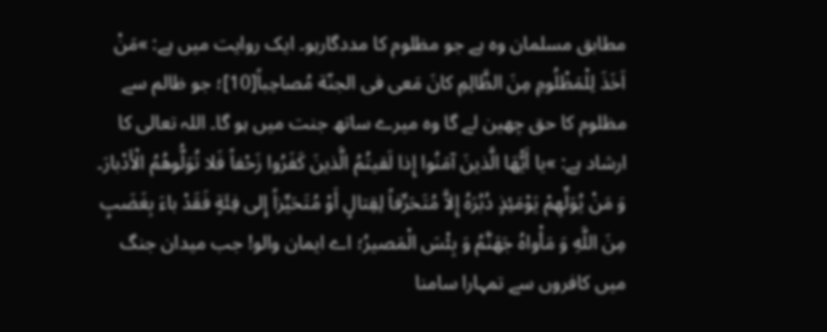مطابق مسلمان وہ ہے جو مظلوم کا مددگارہو۔ ایک روایت میں ہے: »مَنْ اَخَذَ لِلْمَظْلُومِ مِنَ الظَّالِمِ كانَ مَعى فى الجنّة مُصاحِباً[10]؛ جو ظالم سے مظلوم کا حق چھین لے گا وہ میرے ساتھ جنت میں ہو گا۔ اللہ تعالی کا ارشاد ہے: »يا أَيُّهَا الَّذينَ آمَنُوا إِذا لَقيتُمُ الَّذينَ كَفَرُوا زَحْفاً فَلا تُوَلُّوهُمُ الْأَدْبارَ۔ وَ مَنْ يُوَلِّهِمْ يَوْمَئِذٍ دُبُرَهُ إِلاَّ مُتَحَرِّفاً لِقِتالٍ أَوْ مُتَحَيِّزاً إِلى فِئَةٍ فَقَدْ باءَ بِغَضَبٍ مِنَ اللَّهِ وَ مَأْواهُ جَهَنَّمُ وَ بِئْسَ الْمَصيرُ؛ اے ایمان والو! جب میدان جنگ میں کافروں سے تمہارا سامنا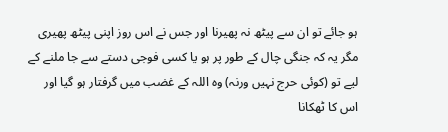ہو جائے تو ان سے پیٹھ نہ پھیرنا اور جس نے اس روز اپنی پیٹھ پھیری مگر یہ کہ جنگی چال کے طور پر ہو یا کسی فوجی دستے سے جا ملنے کے لیے تو (کوئی حرج نہیں ورنہ) وہ اللہ کے غضب میں گرفتار ہو گیا اور اس کا ٹھکانا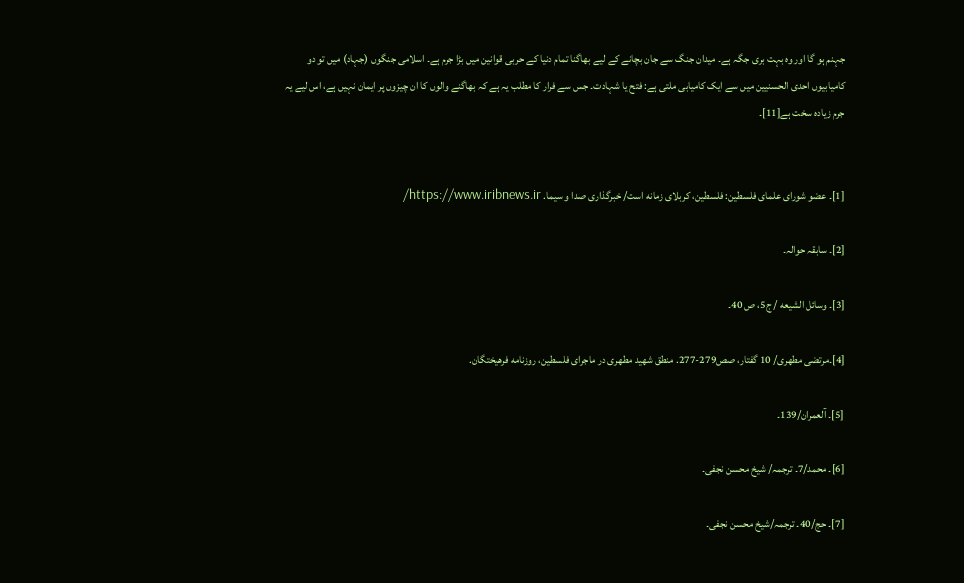جہنم ہو گا اور وہ بہت بری جگہ ہے۔ میدان جنگ سے جان بچانے کے لیے بھاگنا تمام دنیا کے حربی قوانین میں بڑا جرم ہے۔ اسلامی جنگوں (جہاد) میں تو دو کامیابیوں احدی الحسنیین میں سے ایک کامیابی ملتی ہے: فتح یا شہادت۔ جس سے فرار کا مطلب یہ ہے کہ بھاگنے والوں کا ان چیزوں پر ایمان نہیں ہے، اس لیے یہ جرم زیادہ سخت ہے[11]۔


[1]۔ عضو شورای علمای فلسطین: فلسطین، کربلای زمانه است/ خبرگذاری صدا و سیما. https://www.iribnews.ir/

[2]۔ سابقہ حوالہ۔

[3]۔ وسائل الشيعه / ج5، ص 40۔

[4]۔مرتضی مطهری/ 10 گفتار، صص279-277. منطق شهید مطهری در ماجرای فلسطین، روزنامه فرهیختگان.

[5]۔ آلعمران/139۔

[6]۔ محمد/7۔ ترجمہ/ شیخ محسن نجفی۔

[7]۔ حج/40۔ ترجمہ/شیخ محسن نجفی۔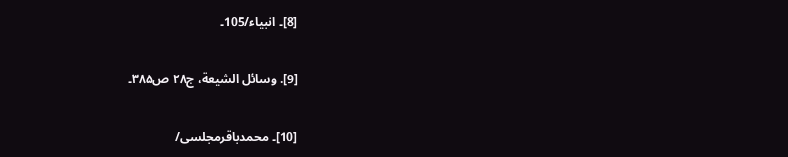[8]۔ انبیاء/105۔

[9]. وسائل الشیعة، ج۲۸ ص۳۸۵۔

[10]۔ محمدباقرمجلسی/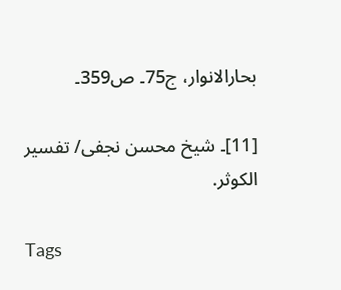بحارالانوار، ج75۔ ص359۔

[11]۔ شیخ محسن نجفی/ تفسیر الکوثر.

Tags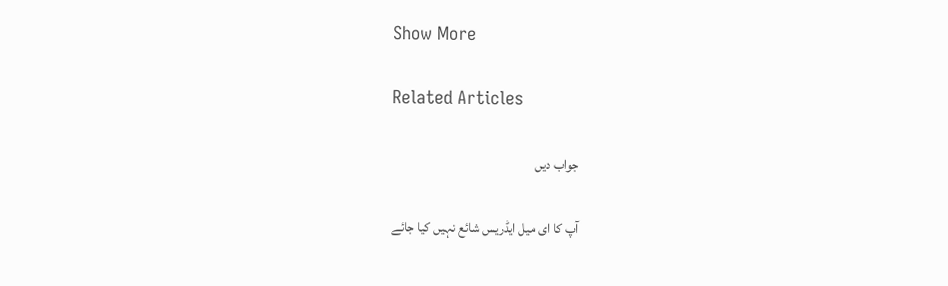Show More

Related Articles

جواب دیں

آپ کا ای میل ایڈریس شائع نہیں کیا جائے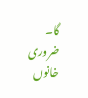گا۔ ضروری خانوں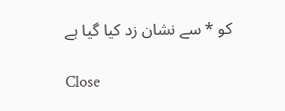کو * سے نشان زد کیا گیا ہے

Close